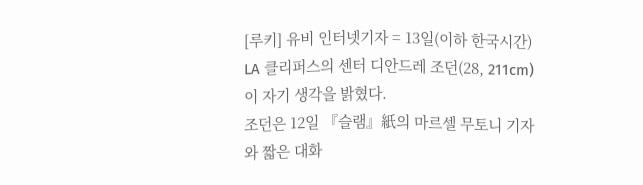[루키] 유비 인터넷기자 = 13일(이하 한국시간) LA 클리퍼스의 센터 디안드레 조던(28, 211cm)이 자기 생각을 밝혔다.
조던은 12일 『슬램』紙의 마르셀 무토니 기자와 짧은 대화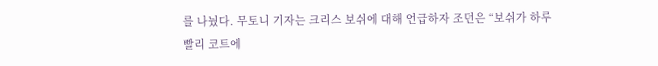를 나눴다. 무토니 기자는 크리스 보쉬에 대해 언급하자 조던은 “보쉬가 하루빨리 코트에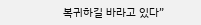복귀하길 바라고 있다”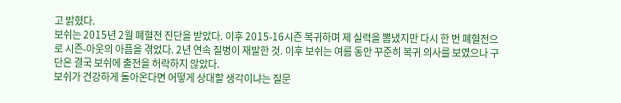고 밝혔다.
보쉬는 2015년 2월 폐혈전 진단을 받았다. 이후 2015-16시즌 복귀하며 제 실력을 뽐냈지만 다시 한 번 폐혈전으로 시즌-아웃의 아픔을 겪었다. 2년 연속 질병이 재발한 것. 이후 보쉬는 여름 동안 꾸준히 복귀 의사를 보였으나 구단은 결국 보쉬에 출전을 허락하지 않았다.
보쉬가 건강하게 돌아온다면 어떻게 상대할 생각이냐는 질문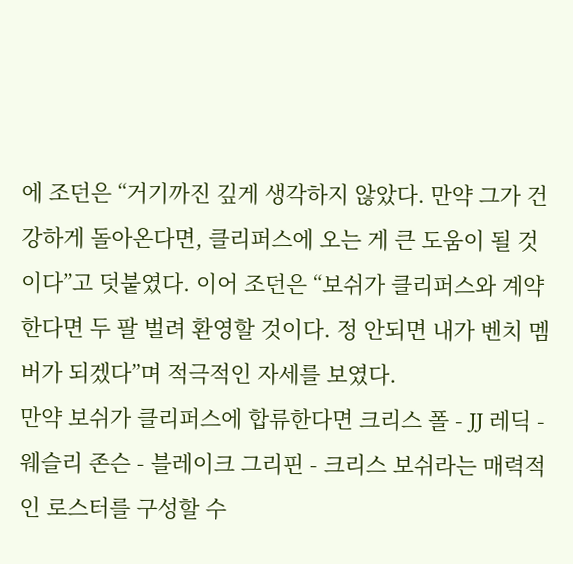에 조던은 “거기까진 깊게 생각하지 않았다. 만약 그가 건강하게 돌아온다면, 클리퍼스에 오는 게 큰 도움이 될 것이다”고 덧붙였다. 이어 조던은 “보쉬가 클리퍼스와 계약한다면 두 팔 벌려 환영할 것이다. 정 안되면 내가 벤치 멤버가 되겠다”며 적극적인 자세를 보였다.
만약 보쉬가 클리퍼스에 합류한다면 크리스 폴 - JJ 레딕 - 웨슬리 존슨 - 블레이크 그리핀 - 크리스 보쉬라는 매력적인 로스터를 구성할 수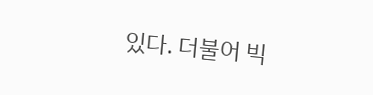있다. 더불어 빅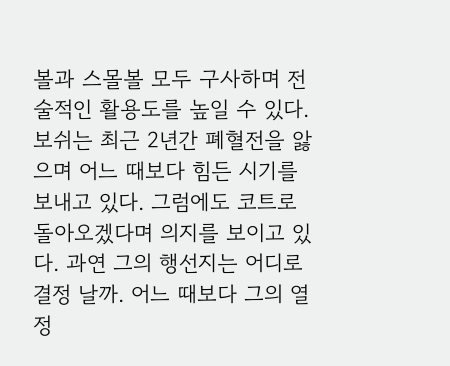볼과 스몰볼 모두 구사하며 전술적인 활용도를 높일 수 있다.
보쉬는 최근 2년간 폐혈전을 앓으며 어느 때보다 힘든 시기를 보내고 있다. 그럼에도 코트로 돌아오겠다며 의지를 보이고 있다. 과연 그의 행선지는 어디로 결정 날까. 어느 때보다 그의 열정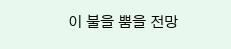이 불을 뿜을 전망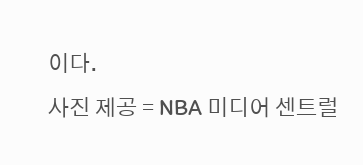이다.
사진 제공 = NBA 미디어 센트럴